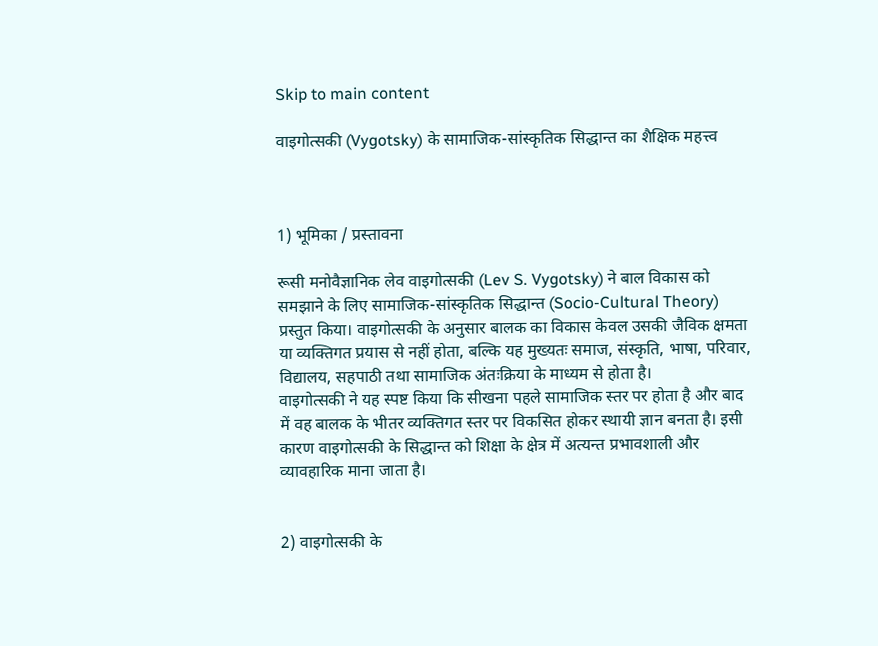Skip to main content

वाइगोत्सकी (Vygotsky) के सामाजिक-सांस्कृतिक सिद्धान्त का शैक्षिक महत्त्व



1) भूमिका / प्रस्तावना

रूसी मनोवैज्ञानिक लेव वाइगोत्सकी (Lev S. Vygotsky) ने बाल विकास को समझाने के लिए सामाजिक-सांस्कृतिक सिद्धान्त (Socio-Cultural Theory) प्रस्तुत किया। वाइगोत्सकी के अनुसार बालक का विकास केवल उसकी जैविक क्षमता या व्यक्तिगत प्रयास से नहीं होता, बल्कि यह मुख्यतः समाज, संस्कृति, भाषा, परिवार, विद्यालय, सहपाठी तथा सामाजिक अंतःक्रिया के माध्यम से होता है।
वाइगोत्सकी ने यह स्पष्ट किया कि सीखना पहले सामाजिक स्तर पर होता है और बाद में वह बालक के भीतर व्यक्तिगत स्तर पर विकसित होकर स्थायी ज्ञान बनता है। इसी कारण वाइगोत्सकी के सिद्धान्त को शिक्षा के क्षेत्र में अत्यन्त प्रभावशाली और व्यावहारिक माना जाता है।


2) वाइगोत्सकी के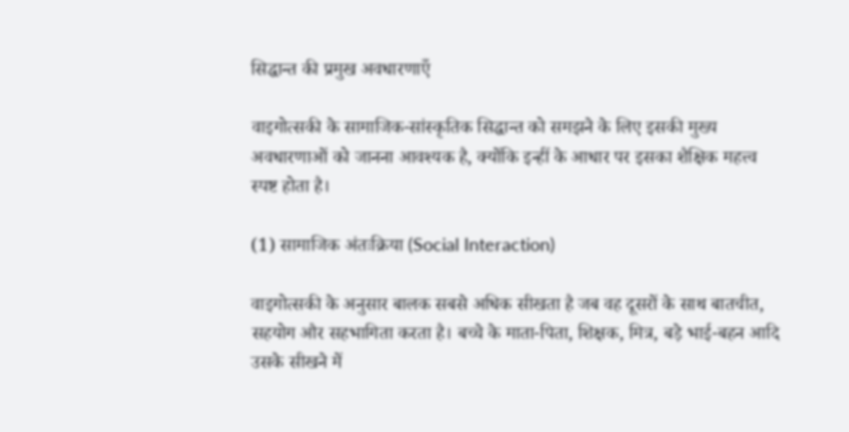सिद्धान्त की प्रमुख अवधारणाएँ

वाइगोत्सकी के सामाजिक-सांस्कृतिक सिद्धान्त को समझने के लिए इसकी मुख्य अवधारणाओं को जानना आवश्यक है, क्योंकि इन्हीं के आधार पर इसका शैक्षिक महत्त्व स्पष्ट होता है।

(1) सामाजिक अंतःक्रिया (Social Interaction)

वाइगोत्सकी के अनुसार बालक सबसे अधिक सीखता है जब वह दूसरों के साथ बातचीत, सहयोग और सहभागिता करता है। बच्चे के माता-पिता, शिक्षक, मित्र, बड़े भाई-बहन आदि उसके सीखने में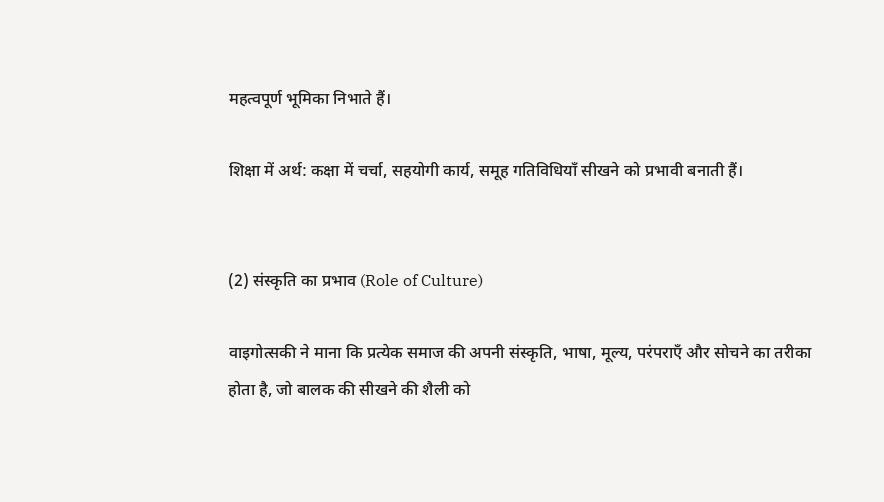महत्वपूर्ण भूमिका निभाते हैं।

शिक्षा में अर्थ: कक्षा में चर्चा, सहयोगी कार्य, समूह गतिविधियाँ सीखने को प्रभावी बनाती हैं।


(2) संस्कृति का प्रभाव (Role of Culture)

वाइगोत्सकी ने माना कि प्रत्येक समाज की अपनी संस्कृति, भाषा, मूल्य, परंपराएँ और सोचने का तरीका होता है, जो बालक की सीखने की शैली को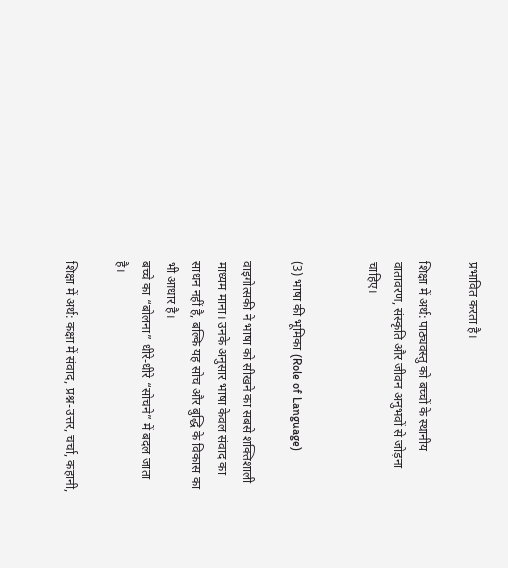प्रभावित करता है।

शिक्षा में अर्थ: पाठ्यवस्तु को बच्चों के स्थानीय वातावरण, संस्कृति और जीवन अनुभवों से जोड़ना चाहिए।


(3) भाषा की भूमिका (Role of Language)

वाइगोत्सकी ने भाषा को सीखने का सबसे शक्तिशाली माध्यम माना। उनके अनुसार भाषा केवल संवाद का साधन नहीं है, बल्कि यह सोच और बुद्धि के विकास का भी आधार है।
बच्चे का “बोलना” धीरे-धीरे “सोचने” में बदल जाता है।

शिक्षा में अर्थ: कक्षा में संवाद, प्रश्न-उत्तर, चर्चा, कहानी,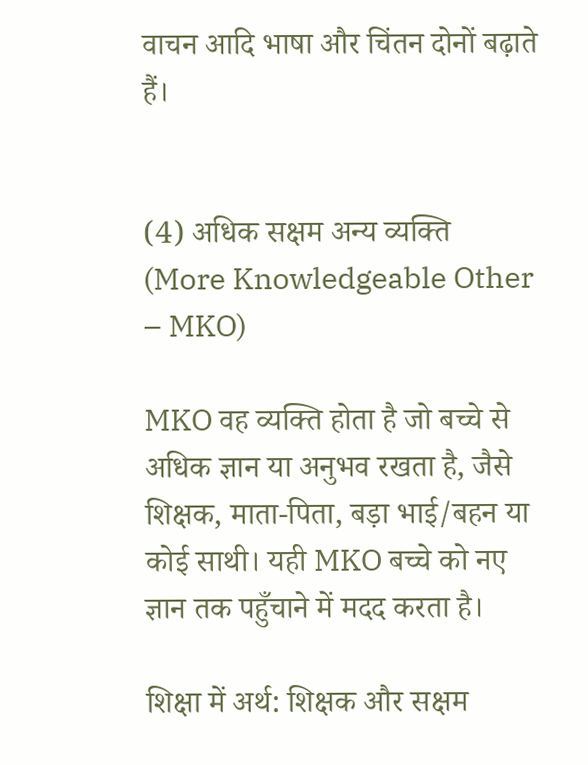वाचन आदि भाषा और चिंतन दोनों बढ़ाते हैं।


(4) अधिक सक्षम अन्य व्यक्ति (More Knowledgeable Other – MKO)

MKO वह व्यक्ति होता है जो बच्चे से अधिक ज्ञान या अनुभव रखता है, जैसे शिक्षक, माता-पिता, बड़ा भाई/बहन या कोई साथी। यही MKO बच्चे को नए ज्ञान तक पहुँचाने में मदद करता है।

शिक्षा में अर्थ: शिक्षक और सक्षम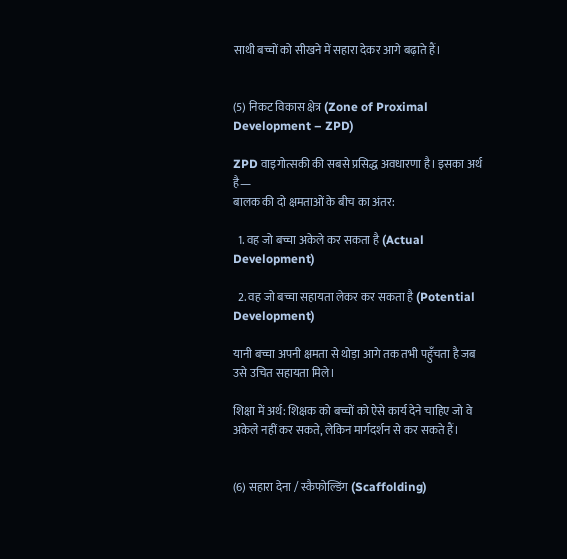साथी बच्चों को सीखने में सहारा देकर आगे बढ़ाते हैं।


(5) निकट विकास क्षेत्र (Zone of Proximal Development – ZPD)

ZPD वाइगोत्सकी की सबसे प्रसिद्ध अवधारणा है। इसका अर्थ है—
बालक की दो क्षमताओं के बीच का अंतर:

  1. वह जो बच्चा अकेले कर सकता है (Actual Development)

  2. वह जो बच्चा सहायता लेकर कर सकता है (Potential Development)

यानी बच्चा अपनी क्षमता से थोड़ा आगे तक तभी पहुँचता है जब उसे उचित सहायता मिले।

शिक्षा में अर्थ: शिक्षक को बच्चों को ऐसे कार्य देने चाहिए जो वे अकेले नहीं कर सकते, लेकिन मार्गदर्शन से कर सकते हैं।


(6) सहारा देना / स्कैफोल्डिंग (Scaffolding)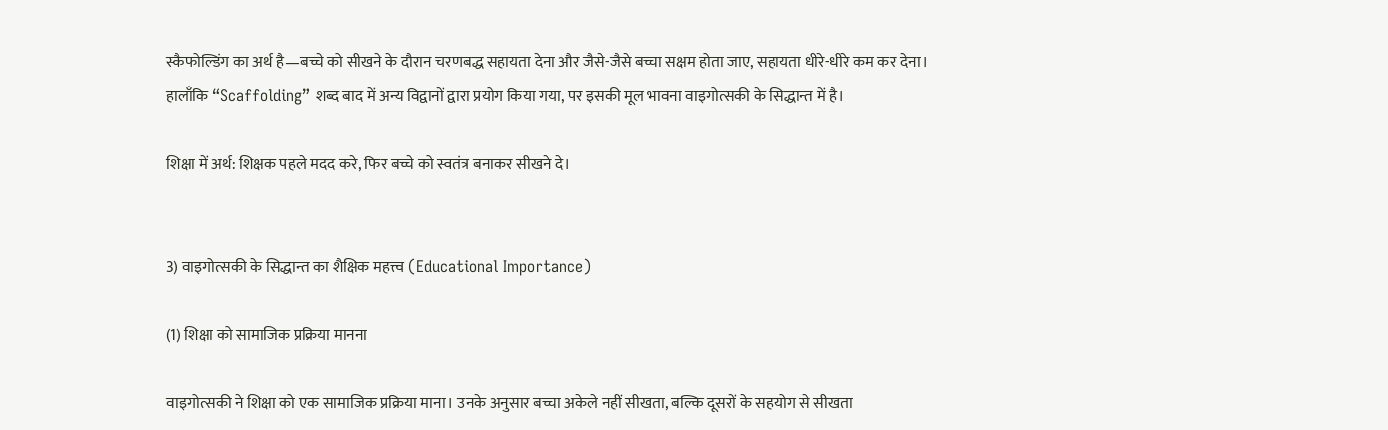स्कैफोल्डिंग का अर्थ है—बच्चे को सीखने के दौरान चरणबद्ध सहायता देना और जैसे-जैसे बच्चा सक्षम होता जाए, सहायता धीरे-धीरे कम कर देना।
हालाँकि “Scaffolding” शब्द बाद में अन्य विद्वानों द्वारा प्रयोग किया गया, पर इसकी मूल भावना वाइगोत्सकी के सिद्धान्त में है।

शिक्षा में अर्थ: शिक्षक पहले मदद करे, फिर बच्चे को स्वतंत्र बनाकर सीखने दे।


3) वाइगोत्सकी के सिद्धान्त का शैक्षिक महत्त्व (Educational Importance)

(1) शिक्षा को सामाजिक प्रक्रिया मानना

वाइगोत्सकी ने शिक्षा को एक सामाजिक प्रक्रिया माना। उनके अनुसार बच्चा अकेले नहीं सीखता, बल्कि दूसरों के सहयोग से सीखता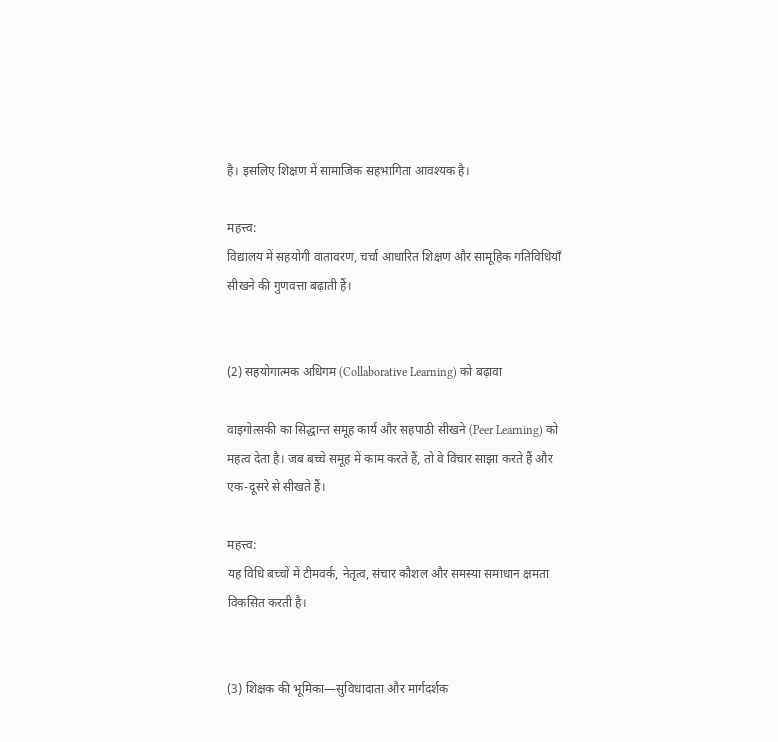है। इसलिए शिक्षण में सामाजिक सहभागिता आवश्यक है।

महत्त्व:
विद्यालय में सहयोगी वातावरण, चर्चा आधारित शिक्षण और सामूहिक गतिविधियाँ सीखने की गुणवत्ता बढ़ाती हैं।


(2) सहयोगात्मक अधिगम (Collaborative Learning) को बढ़ावा

वाइगोत्सकी का सिद्धान्त समूह कार्य और सहपाठी सीखने (Peer Learning) को महत्व देता है। जब बच्चे समूह में काम करते हैं, तो वे विचार साझा करते हैं और एक-दूसरे से सीखते हैं।

महत्त्व:
यह विधि बच्चों में टीमवर्क, नेतृत्व, संचार कौशल और समस्या समाधान क्षमता विकसित करती है।


(3) शिक्षक की भूमिका—सुविधादाता और मार्गदर्शक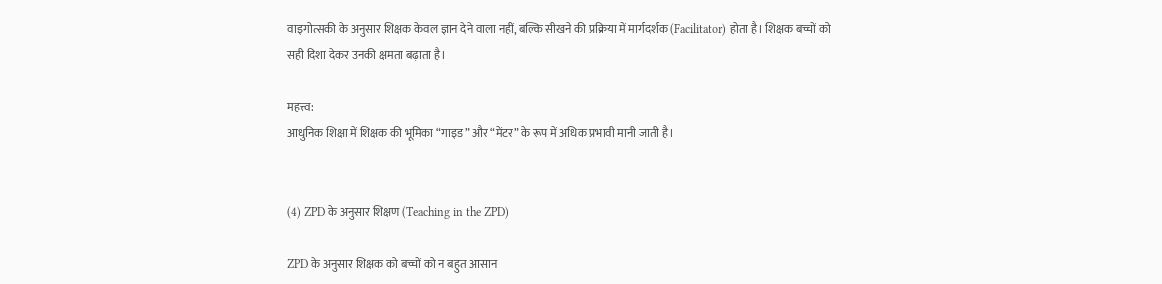वाइगोत्सकी के अनुसार शिक्षक केवल ज्ञान देने वाला नहीं, बल्कि सीखने की प्रक्रिया में मार्गदर्शक (Facilitator) होता है। शिक्षक बच्चों को सही दिशा देकर उनकी क्षमता बढ़ाता है।

महत्त्व:
आधुनिक शिक्षा में शिक्षक की भूमिका “गाइड” और “मेंटर” के रूप में अधिक प्रभावी मानी जाती है।


(4) ZPD के अनुसार शिक्षण (Teaching in the ZPD)

ZPD के अनुसार शिक्षक को बच्चों को न बहुत आसान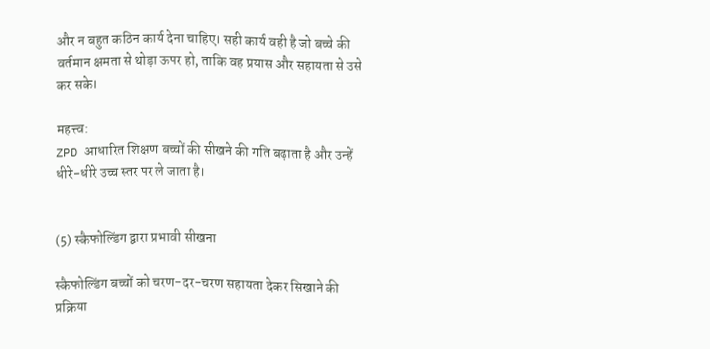और न बहुत कठिन कार्य देना चाहिए। सही कार्य वही है जो बच्चे की वर्तमान क्षमता से थोड़ा ऊपर हो, ताकि वह प्रयास और सहायता से उसे कर सके।

महत्त्व:
ZPD आधारित शिक्षण बच्चों की सीखने की गति बढ़ाता है और उन्हें धीरे-धीरे उच्च स्तर पर ले जाता है।


(5) स्कैफोल्डिंग द्वारा प्रभावी सीखना

स्कैफोल्डिंग बच्चों को चरण-दर-चरण सहायता देकर सिखाने की प्रक्रिया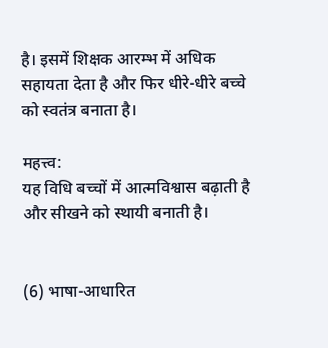है। इसमें शिक्षक आरम्भ में अधिक सहायता देता है और फिर धीरे-धीरे बच्चे को स्वतंत्र बनाता है।

महत्त्व:
यह विधि बच्चों में आत्मविश्वास बढ़ाती है और सीखने को स्थायी बनाती है।


(6) भाषा-आधारित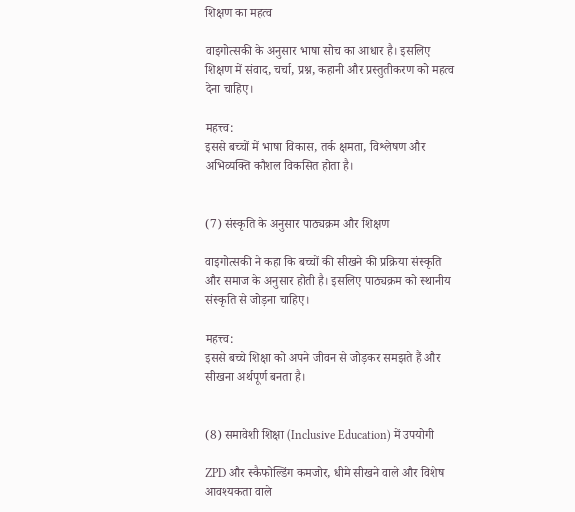शिक्षण का महत्व

वाइगोत्सकी के अनुसार भाषा सोच का आधार है। इसलिए शिक्षण में संवाद, चर्चा, प्रश्न, कहानी और प्रस्तुतीकरण को महत्व देना चाहिए।

महत्त्व:
इससे बच्चों में भाषा विकास, तर्क क्षमता, विश्लेषण और अभिव्यक्ति कौशल विकसित होता है।


(7) संस्कृति के अनुसार पाठ्यक्रम और शिक्षण

वाइगोत्सकी ने कहा कि बच्चों की सीखने की प्रक्रिया संस्कृति और समाज के अनुसार होती है। इसलिए पाठ्यक्रम को स्थानीय संस्कृति से जोड़ना चाहिए।

महत्त्व:
इससे बच्चे शिक्षा को अपने जीवन से जोड़कर समझते हैं और सीखना अर्थपूर्ण बनता है।


(8) समावेशी शिक्षा (Inclusive Education) में उपयोगी

ZPD और स्कैफोल्डिंग कमजोर, धीमे सीखने वाले और विशेष आवश्यकता वाले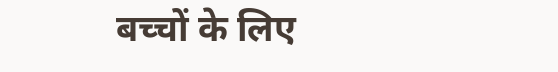बच्चों के लिए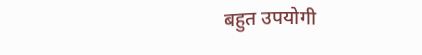बहुत उपयोगी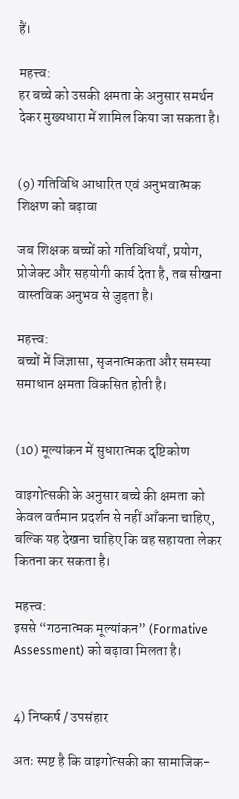हैं।

महत्त्व:
हर बच्चे को उसकी क्षमता के अनुसार समर्थन देकर मुख्यधारा में शामिल किया जा सकता है।


(9) गतिविधि आधारित एवं अनुभवात्मक शिक्षण को बढ़ावा

जब शिक्षक बच्चों को गतिविधियाँ, प्रयोग, प्रोजेक्ट और सहयोगी कार्य देता है, तब सीखना वास्तविक अनुभव से जुड़ता है।

महत्त्व:
बच्चों में जिज्ञासा, सृजनात्मकता और समस्या समाधान क्षमता विकसित होती है।


(10) मूल्यांकन में सुधारात्मक दृष्टिकोण

वाइगोत्सकी के अनुसार बच्चे की क्षमता को केवल वर्तमान प्रदर्शन से नहीं आँकना चाहिए, बल्कि यह देखना चाहिए कि वह सहायता लेकर कितना कर सकता है।

महत्त्व:
इससे “गठनात्मक मूल्यांकन” (Formative Assessment) को बढ़ावा मिलता है।


4) निष्कर्ष / उपसंहार

अतः स्पष्ट है कि वाइगोत्सकी का सामाजिक-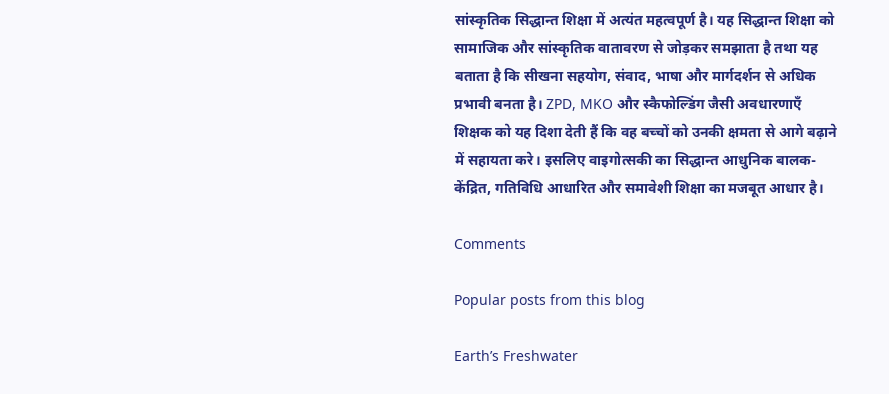सांस्कृतिक सिद्धान्त शिक्षा में अत्यंत महत्वपूर्ण है। यह सिद्धान्त शिक्षा को सामाजिक और सांस्कृतिक वातावरण से जोड़कर समझाता है तथा यह बताता है कि सीखना सहयोग, संवाद, भाषा और मार्गदर्शन से अधिक प्रभावी बनता है। ZPD, MKO और स्कैफोल्डिंग जैसी अवधारणाएँ शिक्षक को यह दिशा देती हैं कि वह बच्चों को उनकी क्षमता से आगे बढ़ाने में सहायता करे। इसलिए वाइगोत्सकी का सिद्धान्त आधुनिक बालक-केंद्रित, गतिविधि आधारित और समावेशी शिक्षा का मजबूत आधार है।

Comments

Popular posts from this blog

Earth’s Freshwater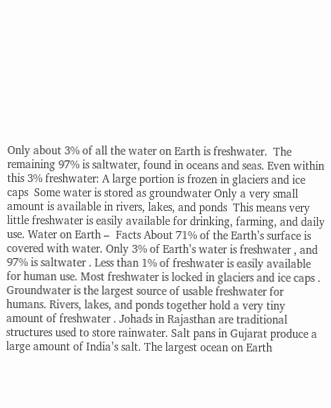Only about 3% of all the water on Earth is freshwater.  The remaining 97% is saltwater, found in oceans and seas. Even within this 3% freshwater: A large portion is frozen in glaciers and ice caps  Some water is stored as groundwater Only a very small amount is available in rivers, lakes, and ponds  This means very little freshwater is easily available for drinking, farming, and daily use. Water on Earth –  Facts About 71% of the Earth’s surface is covered with water. Only 3% of Earth’s water is freshwater , and 97% is saltwater . Less than 1% of freshwater is easily available for human use. Most freshwater is locked in glaciers and ice caps . Groundwater is the largest source of usable freshwater for humans. Rivers, lakes, and ponds together hold a very tiny amount of freshwater . Johads in Rajasthan are traditional structures used to store rainwater. Salt pans in Gujarat produce a large amount of India’s salt. The largest ocean on Earth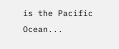is the Pacific Ocean...